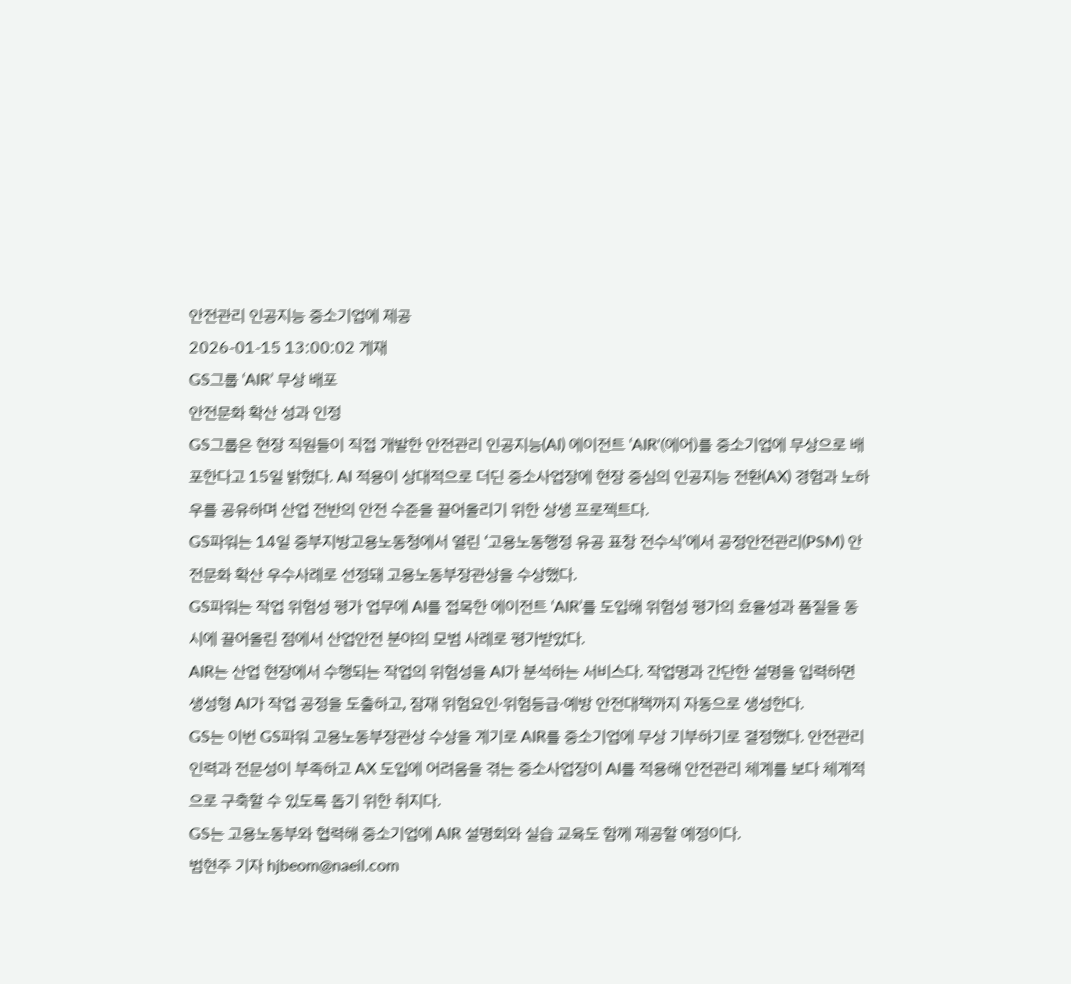안전관리 인공지능 중소기업에 제공
2026-01-15 13:00:02 게재
GS그룹 ‘AIR’ 무상 배포
안전문화 확산 성과 인정
GS그룹은 현장 직원들이 직접 개발한 안전관리 인공지능(AI) 에이전트 ‘AIR'(에어)를 중소기업에 무상으로 배포한다고 15일 밝혔다. AI 적용이 상대적으로 더딘 중소사업장에 현장 중심의 인공지능 전환(AX) 경험과 노하우를 공유하며 산업 전반의 안전 수준을 끌어올리기 위한 상생 프로젝트다.
GS파워는 14일 중부지방고용노동청에서 열린 ‘고용노동행정 유공 표창 전수식’에서 공정안전관리(PSM) 안전문화 확산 우수사례로 선정돼 고용노동부장관상을 수상했다.
GS파워는 작업 위험성 평가 업무에 AI를 접목한 에이전트 ‘AIR’를 도입해 위험성 평가의 효율성과 품질을 동시에 끌어올린 점에서 산업안전 분야의 모범 사례로 평가받았다.
AIR는 산업 현장에서 수행되는 작업의 위험성을 AI가 분석하는 서비스다. 작업명과 간단한 설명을 입력하면 생성형 AI가 작업 공정을 도출하고, 잠재 위험요인·위험등급·예방 안전대책까지 자동으로 생성한다.
GS는 이번 GS파워 고용노동부장관상 수상을 계기로 AIR를 중소기업에 무상 기부하기로 결정했다. 안전관리 인력과 전문성이 부족하고 AX 도입에 어려움을 겪는 중소사업장이 AI를 적용해 안전관리 체계를 보다 체계적으로 구축할 수 있도록 돕기 위한 취지다.
GS는 고용노동부와 협력해 중소기업에 AIR 설명회와 실습 교육도 함께 제공할 예정이다.
범현주 기자 hjbeom@naeil.com